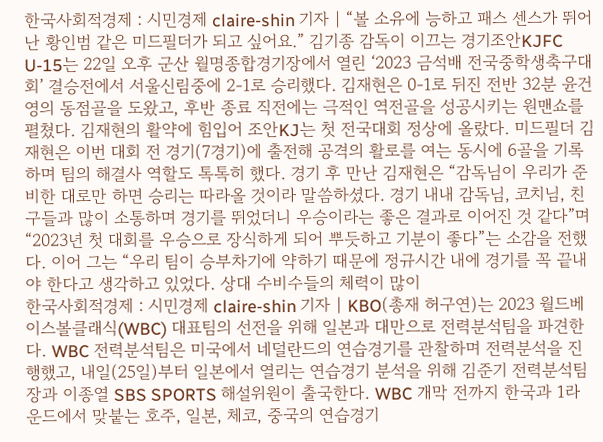한국사회적경제 : 시민경제 claire-shin 기자 | “볼 소유에 능하고 패스 센스가 뛰어난 황인범 같은 미드필더가 되고 싶어요.” 김기종 감독이 이끄는 경기조안KJFC U-15는 22일 오후 군산 월명종합경기장에서 열린 ‘2023 금석배 전국중학생축구대회’ 결승전에서 서울신림중에 2-1로 승리했다. 김재현은 0-1로 뒤진 전반 32분 윤건영의 동점골을 도왔고, 후반 종료 직전에는 극적인 역전골을 성공시키는 원맨쇼를 펼쳤다. 김재현의 활약에 힘입어 조안KJ는 첫 전국대회 정상에 올랐다. 미드필더 김재현은 이번 대회 전 경기(7경기)에 출전해 공격의 활로를 여는 동시에 6골을 기록하며 팀의 해결사 역할도 톡톡히 했다. 경기 후 만난 김재현은 “감독님이 우리가 준비한 대로만 하면 승리는 따라올 것이라 말씀하셨다. 경기 내내 감독님, 코치님, 친구들과 많이 소통하며 경기를 뛰었더니 우승이라는 좋은 결과로 이어진 것 같다”며 “2023년 첫 대회를 우승으로 장식하게 되어 뿌듯하고 기분이 좋다”는 소감을 전했다. 이어 그는 “우리 팀이 승부차기에 약하기 때문에 정규시간 내에 경기를 꼭 끝내야 한다고 생각하고 있었다. 상대 수비수들의 체력이 많이
한국사회적경제 : 시민경제 claire-shin 기자 | KBO(총재 허구연)는 2023 월드베이스볼클래식(WBC) 대표팀의 선전을 위해 일본과 대만으로 전력분석팀을 파견한다. WBC 전력분석팀은 미국에서 네덜란드의 연습경기를 관찰하며 전력분석을 진행했고, 내일(25일)부터 일본에서 열리는 연습경기 분석을 위해 김준기 전력분석팀장과 이종열 SBS SPORTS 해설위원이 출국한다. WBC 개막 전까지 한국과 1라운드에서 맞붙는 호주, 일본, 체코, 중국의 연습경기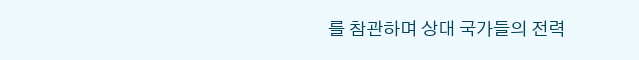를 참관하며 상대 국가들의 전력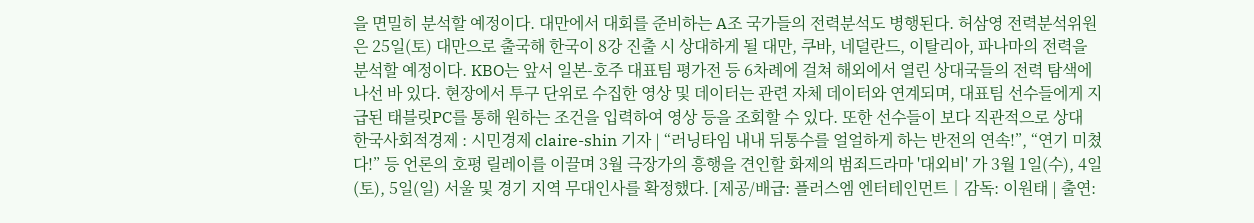을 면밀히 분석할 예정이다. 대만에서 대회를 준비하는 A조 국가들의 전력분석도 병행된다. 허삼영 전력분석위원은 25일(토) 대만으로 출국해 한국이 8강 진출 시 상대하게 될 대만, 쿠바, 네덜란드, 이탈리아, 파나마의 전력을 분석할 예정이다. KBO는 앞서 일본-호주 대표팀 평가전 등 6차례에 걸쳐 해외에서 열린 상대국들의 전력 탐색에 나선 바 있다. 현장에서 투구 단위로 수집한 영상 및 데이터는 관련 자체 데이터와 연계되며, 대표팀 선수들에게 지급된 태블릿PC를 통해 원하는 조건을 입력하여 영상 등을 조회할 수 있다. 또한 선수들이 보다 직관적으로 상대
한국사회적경제 : 시민경제 claire-shin 기자 | “러닝타임 내내 뒤통수를 얼얼하게 하는 반전의 연속!”, “연기 미쳤다!” 등 언론의 호평 릴레이를 이끌며 3월 극장가의 흥행을 견인할 화제의 범죄드라마 '대외비' 가 3월 1일(수), 4일(토), 5일(일) 서울 및 경기 지역 무대인사를 확정했다. [제공/배급: 플러스엠 엔터테인먼트│감독: 이원태 | 출연: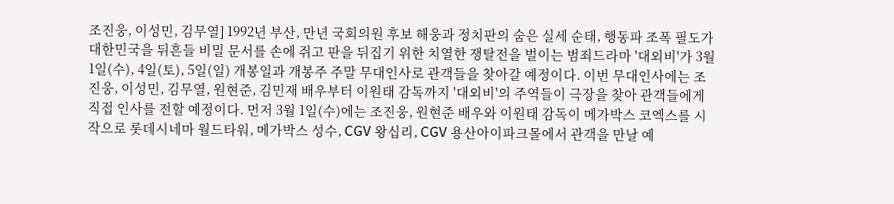조진웅, 이성민, 김무열] 1992년 부산, 만년 국회의원 후보 해웅과 정치판의 숨은 실세 순태, 행동파 조폭 필도가 대한민국을 뒤흔들 비밀 문서를 손에 쥐고 판을 뒤집기 위한 치열한 쟁탈전을 벌이는 범죄드라마 '대외비'가 3월 1일(수), 4일(토), 5일(일) 개봉일과 개봉주 주말 무대인사로 관객들을 찾아갈 예정이다. 이번 무대인사에는 조진웅, 이성민, 김무열, 원현준, 김민재 배우부터 이원태 감독까지 '대외비'의 주역들이 극장을 찾아 관객들에게 직접 인사를 전할 예정이다. 먼저 3월 1일(수)에는 조진웅, 원현준 배우와 이원태 감독이 메가박스 코엑스를 시작으로 롯데시네마 월드타워, 메가박스 성수, CGV 왕십리, CGV 용산아이파크몰에서 관객을 만날 예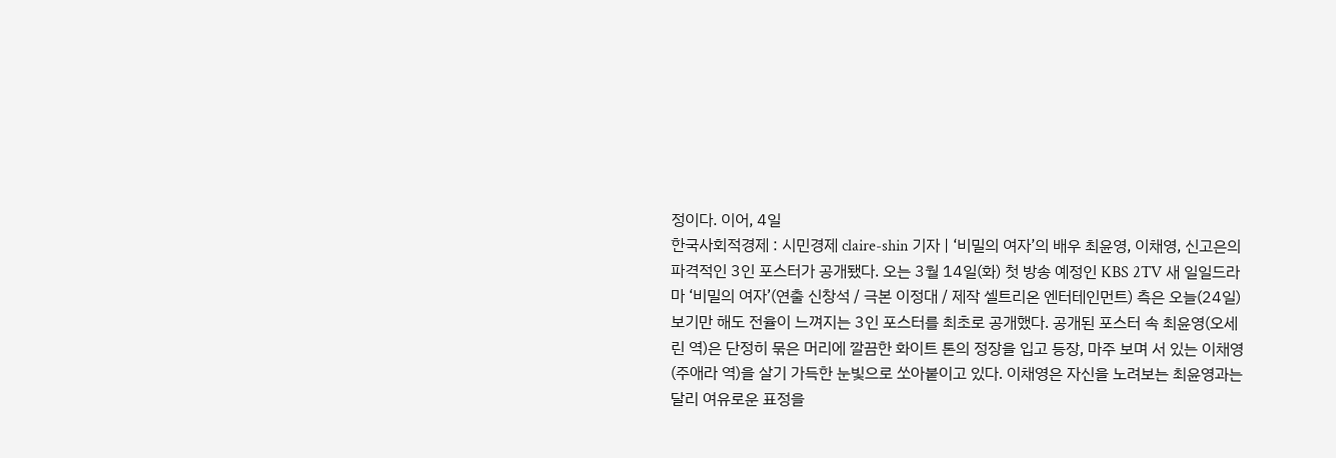정이다. 이어, 4일
한국사회적경제 : 시민경제 claire-shin 기자 | ‘비밀의 여자’의 배우 최윤영, 이채영, 신고은의 파격적인 3인 포스터가 공개됐다. 오는 3월 14일(화) 첫 방송 예정인 KBS 2TV 새 일일드라마 ‘비밀의 여자’(연출 신창석 / 극본 이정대 / 제작 셀트리온 엔터테인먼트) 측은 오늘(24일) 보기만 해도 전율이 느껴지는 3인 포스터를 최초로 공개했다. 공개된 포스터 속 최윤영(오세린 역)은 단정히 묶은 머리에 깔끔한 화이트 톤의 정장을 입고 등장, 마주 보며 서 있는 이채영(주애라 역)을 살기 가득한 눈빛으로 쏘아붙이고 있다. 이채영은 자신을 노려보는 최윤영과는 달리 여유로운 표정을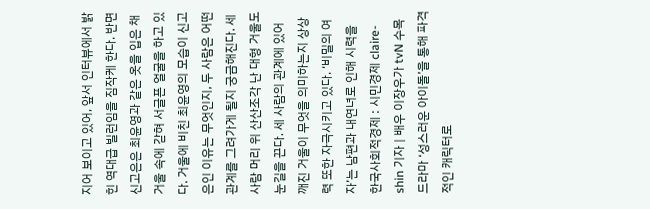지어 보이고 있어, 앞서 인터뷰에서 밝힌 역대급 빌런임을 짐작케 한다. 반면 신고은은 최윤영과 같은 옷을 입은 채 거울 속에 갇혀 서글픈 얼굴을 하고 있다. 거울에 비친 최윤영의 모습이 신고은인 이유는 무엇인지, 두 사람은 어떤 관계를 그려가게 될지 궁금해진다. 세 사람 머리 위 산산조각 난 대형 거울도 눈길을 끈다. 세 사람의 관계에 있어 깨진 거울이 무엇을 의미하는지 상상력 또한 자극시키고 있다. ‘비밀의 여자’는 남편과 내연녀로 인해 시력을
한국사회적경제 : 시민경제 claire-shin 기자 | 배우 이장우가 tvN 수목드라마 ‘성스러운 아이돌’을 통해 파격적인 캐릭터로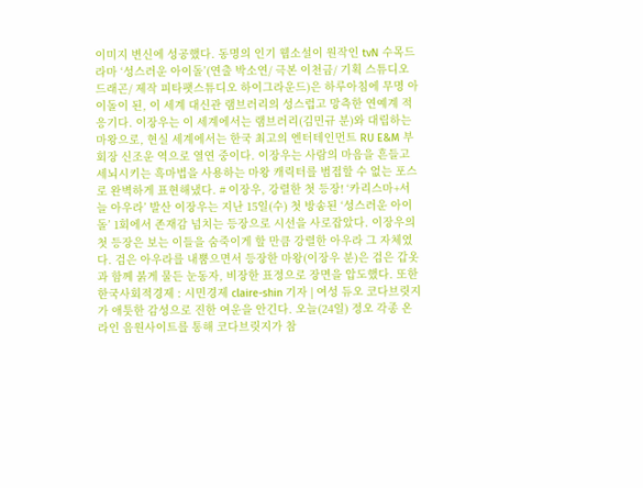이미지 변신에 성공했다. 동명의 인기 웹소설이 원작인 tvN 수목드라마 ‘성스러운 아이돌’(연출 박소연/ 극본 이천금/ 기획 스튜디오드래곤/ 제작 피타팻스튜디오 하이그라운드)은 하루아침에 무명 아이돌이 된, 이 세계 대신관 램브러리의 성스럽고 망측한 연예계 적응기다. 이장우는 이 세계에서는 램브러리(김민규 분)와 대립하는 마왕으로, 현실 세계에서는 한국 최고의 엔터테인먼트 RU E&M 부회장 신조운 역으로 열연 중이다. 이장우는 사람의 마음을 흔들고 세뇌시키는 흑마법을 사용하는 마왕 캐릭터를 범접할 수 없는 포스로 완벽하게 표현해냈다. # 이장우, 강렬한 첫 등장! ‘카리스마+서늘 아우라’ 발산 이장우는 지난 15일(수) 첫 방송된 ‘성스러운 아이돌’ 1회에서 존재감 넘치는 등장으로 시선을 사로잡았다. 이장우의 첫 등장은 보는 이들을 숨죽이게 할 만큼 강렬한 아우라 그 자체였다. 검은 아우라를 내뿜으면서 등장한 마왕(이장우 분)은 검은 갑옷과 함께 붉게 물든 눈동자, 비장한 표정으로 장면을 압도했다. 또한
한국사회적경제 : 시민경제 claire-shin 기자 | 여성 듀오 코다브릿지가 애틋한 감성으로 진한 여운을 안긴다. 오늘(24일) 정오 각종 온라인 음원사이트를 통해 코다브릿지가 참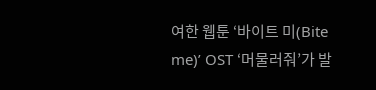여한 웹툰 ‘바이트 미(Bite me)’ OST ‘머물러줘’가 발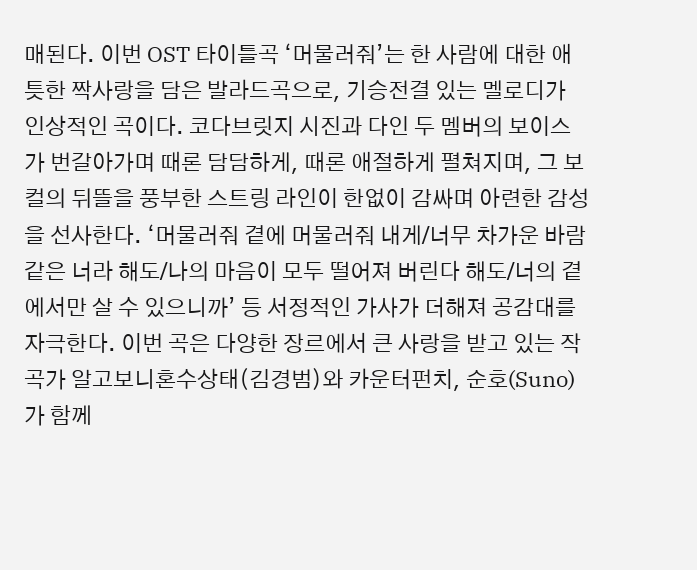매된다. 이번 OST 타이틀곡 ‘머물러줘’는 한 사람에 대한 애틋한 짝사랑을 담은 발라드곡으로, 기승전결 있는 멜로디가 인상적인 곡이다. 코다브릿지 시진과 다인 두 멤버의 보이스가 번갈아가며 때론 담담하게, 때론 애절하게 펼쳐지며, 그 보컬의 뒤뜰을 풍부한 스트링 라인이 한없이 감싸며 아련한 감성을 선사한다. ‘머물러줘 곁에 머물러줘 내게/너무 차가운 바람 같은 너라 해도/나의 마음이 모두 떨어져 버린다 해도/너의 곁에서만 살 수 있으니까’ 등 서정적인 가사가 더해져 공감대를 자극한다. 이번 곡은 다양한 장르에서 큰 사랑을 받고 있는 작곡가 알고보니혼수상태(김경범)와 카운터펀치, 순호(Suno)가 함께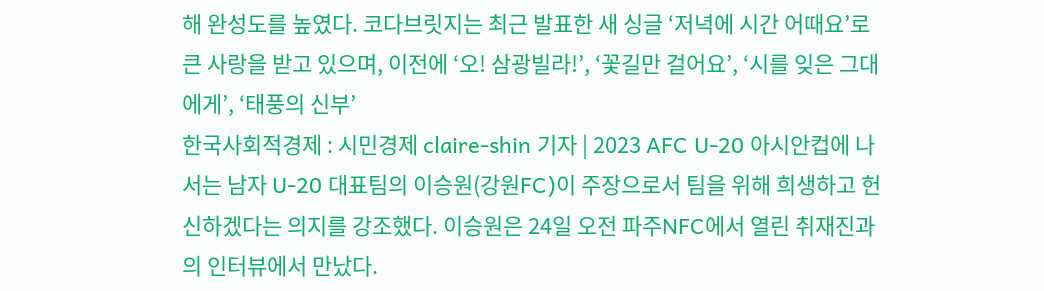해 완성도를 높였다. 코다브릿지는 최근 발표한 새 싱글 ‘저녁에 시간 어때요’로 큰 사랑을 받고 있으며, 이전에 ‘오! 삼광빌라!’, ‘꽃길만 걸어요’, ‘시를 잊은 그대에게’, ‘태풍의 신부’
한국사회적경제 : 시민경제 claire-shin 기자 | 2023 AFC U-20 아시안컵에 나서는 남자 U-20 대표팀의 이승원(강원FC)이 주장으로서 팀을 위해 희생하고 헌신하겠다는 의지를 강조했다. 이승원은 24일 오전 파주NFC에서 열린 취재진과의 인터뷰에서 만났다.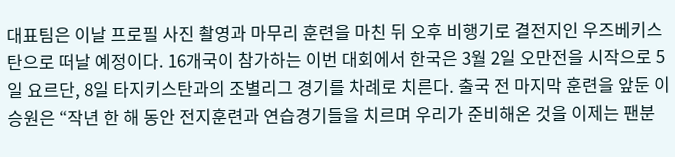대표팀은 이날 프로필 사진 촬영과 마무리 훈련을 마친 뒤 오후 비행기로 결전지인 우즈베키스탄으로 떠날 예정이다. 16개국이 참가하는 이번 대회에서 한국은 3월 2일 오만전을 시작으로 5일 요르단, 8일 타지키스탄과의 조별리그 경기를 차례로 치른다. 출국 전 마지막 훈련을 앞둔 이승원은 “작년 한 해 동안 전지훈련과 연습경기들을 치르며 우리가 준비해온 것을 이제는 팬분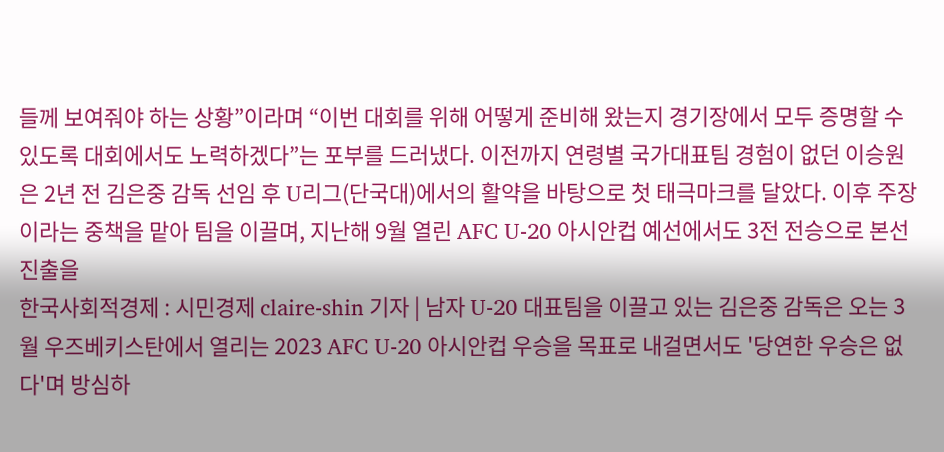들께 보여줘야 하는 상황”이라며 “이번 대회를 위해 어떻게 준비해 왔는지 경기장에서 모두 증명할 수 있도록 대회에서도 노력하겠다”는 포부를 드러냈다. 이전까지 연령별 국가대표팀 경험이 없던 이승원은 2년 전 김은중 감독 선임 후 U리그(단국대)에서의 활약을 바탕으로 첫 태극마크를 달았다. 이후 주장이라는 중책을 맡아 팀을 이끌며, 지난해 9월 열린 AFC U-20 아시안컵 예선에서도 3전 전승으로 본선 진출을
한국사회적경제 : 시민경제 claire-shin 기자 | 남자 U-20 대표팀을 이끌고 있는 김은중 감독은 오는 3월 우즈베키스탄에서 열리는 2023 AFC U-20 아시안컵 우승을 목표로 내걸면서도 '당연한 우승은 없다'며 방심하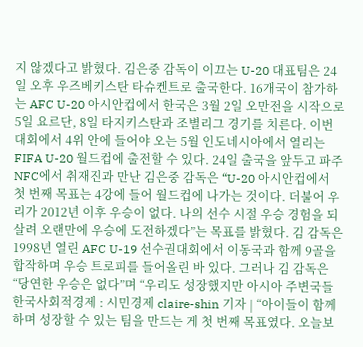지 않겠다고 밝혔다. 김은중 감독이 이끄는 U-20 대표팀은 24일 오후 우즈베키스탄 타슈켄트로 출국한다. 16개국이 참가하는 AFC U-20 아시안컵에서 한국은 3월 2일 오만전을 시작으로 5일 요르단, 8일 타지키스탄과 조별리그 경기를 치른다. 이번 대회에서 4위 안에 들어야 오는 5월 인도네시아에서 열리는 FIFA U-20 월드컵에 출전할 수 있다. 24일 출국을 앞두고 파주 NFC에서 취재진과 만난 김은중 감독은 “U-20 아시안컵에서 첫 번째 목표는 4강에 들어 월드컵에 나가는 것이다. 더불어 우리가 2012년 이후 우승이 없다. 나의 선수 시절 우승 경험을 되살려 오랜만에 우승에 도전하겠다”는 목표를 밝혔다. 김 감독은 1998년 열린 AFC U-19 선수권대회에서 이동국과 함께 9골을 합작하며 우승 트로피를 들어올린 바 있다. 그러나 김 감독은 “당연한 우승은 없다”며 “우리도 성장했지만 아시아 주변국들
한국사회적경제 : 시민경제 claire-shin 기자 | “아이들이 함께하며 성장할 수 있는 팀을 만드는 게 첫 번째 목표였다. 오늘보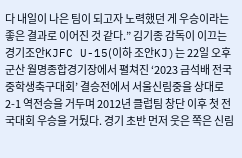다 내일이 나은 팀이 되고자 노력했던 게 우승이라는 좋은 결과로 이어진 것 같다.” 김기종 감독이 이끄는 경기조안KJFC U-15(이하 조안KJ)는 22일 오후 군산 월명종합경기장에서 펼쳐진 ‘2023 금석배 전국중학생축구대회’ 결승전에서 서울신림중을 상대로 2-1 역전승을 거두며 2012년 클럽팀 창단 이후 첫 전국대회 우승을 거뒀다. 경기 초반 먼저 웃은 쪽은 신림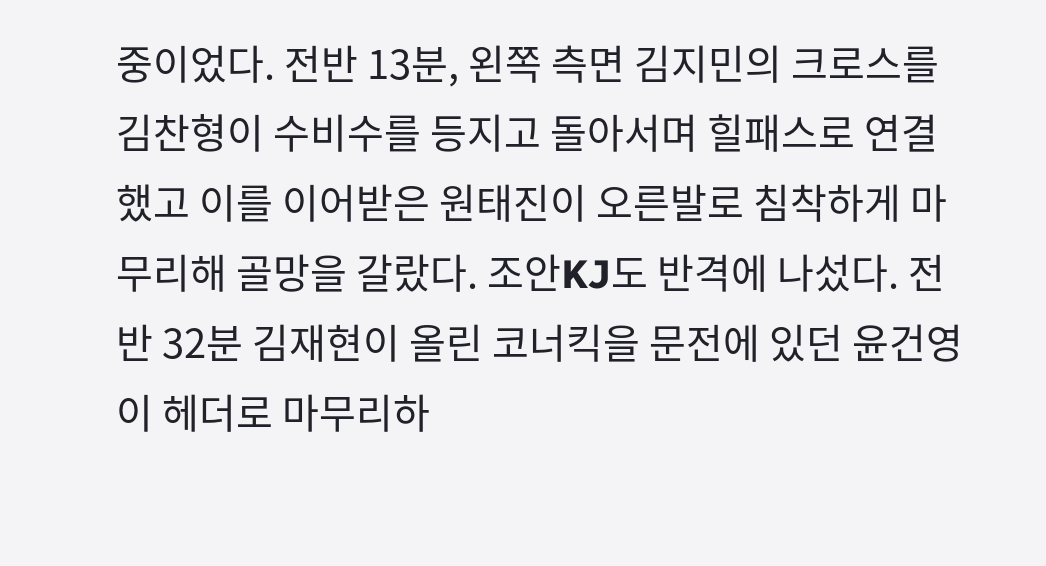중이었다. 전반 13분, 왼쪽 측면 김지민의 크로스를 김찬형이 수비수를 등지고 돌아서며 힐패스로 연결했고 이를 이어받은 원태진이 오른발로 침착하게 마무리해 골망을 갈랐다. 조안KJ도 반격에 나섰다. 전반 32분 김재현이 올린 코너킥을 문전에 있던 윤건영이 헤더로 마무리하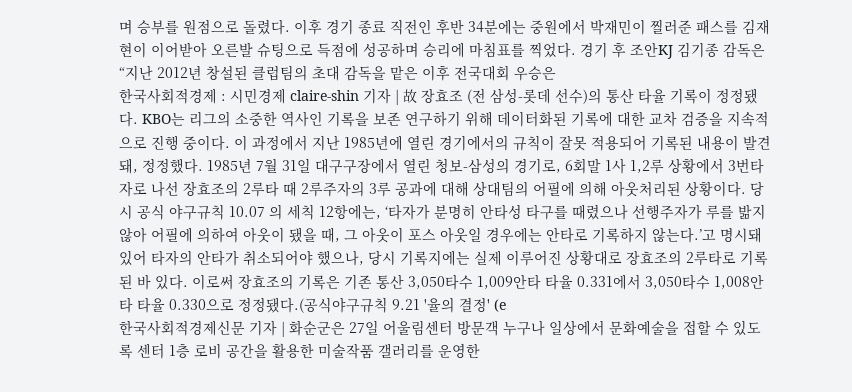며 승부를 원점으로 돌렸다. 이후 경기 종료 직전인 후반 34분에는 중원에서 박재민이 찔러준 패스를 김재현이 이어받아 오른발 슈팅으로 득점에 성공하며 승리에 마침표를 찍었다. 경기 후 조안KJ 김기종 감독은 “지난 2012년 창설된 클럽팀의 초대 감독을 맡은 이후 전국대회 우승은
한국사회적경제 : 시민경제 claire-shin 기자 | 故 장효조 (전 삼성-롯데 선수)의 통산 타율 기록이 정정됐다. KBO는 리그의 소중한 역사인 기록을 보존 연구하기 위해 데이터화된 기록에 대한 교차 검증을 지속적으로 진행 중이다. 이 과정에서 지난 1985년에 열린 경기에서의 규칙이 잘못 적용되어 기록된 내용이 발견돼, 정정했다. 1985년 7월 31일 대구구장에서 열린 청보-삼성의 경기로, 6회말 1사 1,2루 상황에서 3번타자로 나선 장효조의 2루타 때 2루주자의 3루 공과에 대해 상대팀의 어필에 의해 아웃처리된 상황이다. 당시 공식 야구규칙 10.07 의 세칙 12항에는, ‘타자가 분명히 안타성 타구를 때렸으나 선행주자가 루를 밞지 않아 어필에 의하여 아웃이 됐을 때, 그 아웃이 포스 아웃일 경우에는 안타로 기록하지 않는다.’고 명시돼 있어 타자의 안타가 취소되어야 했으나, 당시 기록지에는 실제 이루어진 상황대로 장효조의 2루타로 기록된 바 있다. 이로써 장효조의 기록은 기존 통산 3,050타수 1,009안타 타율 0.331에서 3,050타수 1,008안타 타율 0.330으로 정정됐다.(공식야구규칙 9.21 '율의 결정' (e
한국사회적경제신문 기자 | 화순군은 27일 어울림센터 방문객 누구나 일상에서 문화예술을 접할 수 있도록 센터 1층 로비 공간을 활용한 미술작품 갤러리를 운영한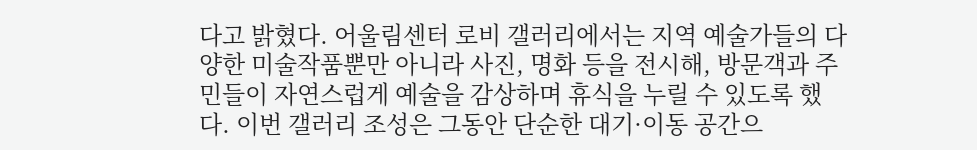다고 밝혔다. 어울림센터 로비 갤러리에서는 지역 예술가들의 다양한 미술작품뿐만 아니라 사진, 명화 등을 전시해, 방문객과 주민들이 자연스럽게 예술을 감상하며 휴식을 누릴 수 있도록 했다. 이번 갤러리 조성은 그동안 단순한 대기·이동 공간으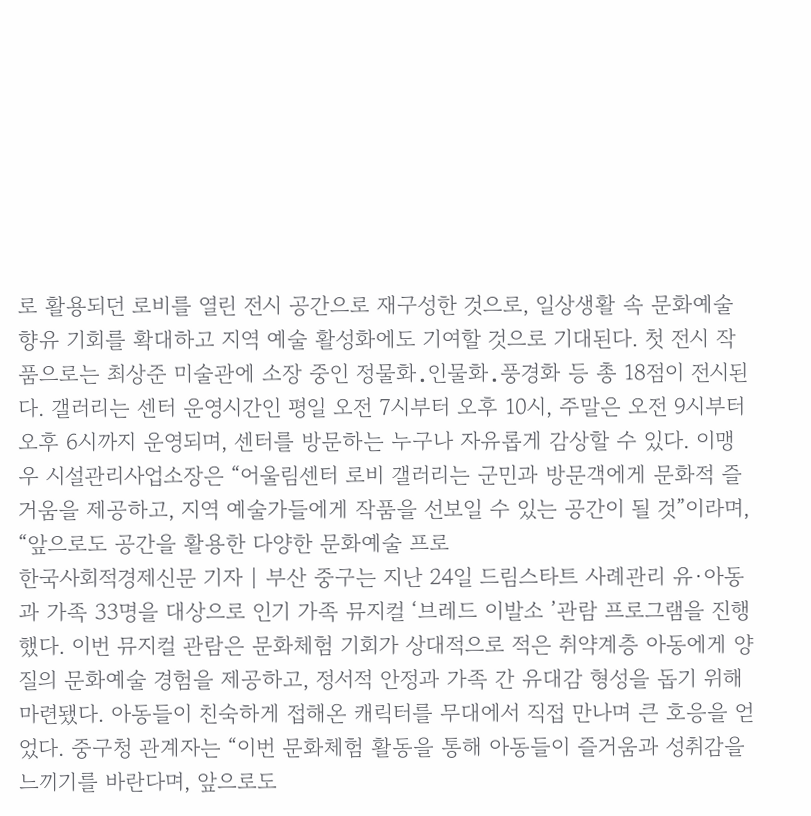로 활용되던 로비를 열린 전시 공간으로 재구성한 것으로, 일상생활 속 문화예술 향유 기회를 확대하고 지역 예술 활성화에도 기여할 것으로 기대된다. 첫 전시 작품으로는 최상준 미술관에 소장 중인 정물화․인물화․풍경화 등 총 18점이 전시된다. 갤러리는 센터 운영시간인 평일 오전 7시부터 오후 10시, 주말은 오전 9시부터 오후 6시까지 운영되며, 센터를 방문하는 누구나 자유롭게 감상할 수 있다. 이맹우 시설관리사업소장은 “어울림센터 로비 갤러리는 군민과 방문객에게 문화적 즐거움을 제공하고, 지역 예술가들에게 작품을 선보일 수 있는 공간이 될 것”이라며, “앞으로도 공간을 활용한 다양한 문화예술 프로
한국사회적경제신문 기자 | 부산 중구는 지난 24일 드림스타트 사례관리 유·아동과 가족 33명을 대상으로 인기 가족 뮤지컬 ‘브레드 이발소 ’관람 프로그램을 진행했다. 이번 뮤지컬 관람은 문화체험 기회가 상대적으로 적은 취약계층 아동에게 양질의 문화예술 경험을 제공하고, 정서적 안정과 가족 간 유대감 형성을 돕기 위해 마련됐다. 아동들이 친숙하게 접해온 캐릭터를 무대에서 직접 만나며 큰 호응을 얻었다. 중구청 관계자는 “이번 문화체험 활동을 통해 아동들이 즐거움과 성취감을 느끼기를 바란다며, 앞으로도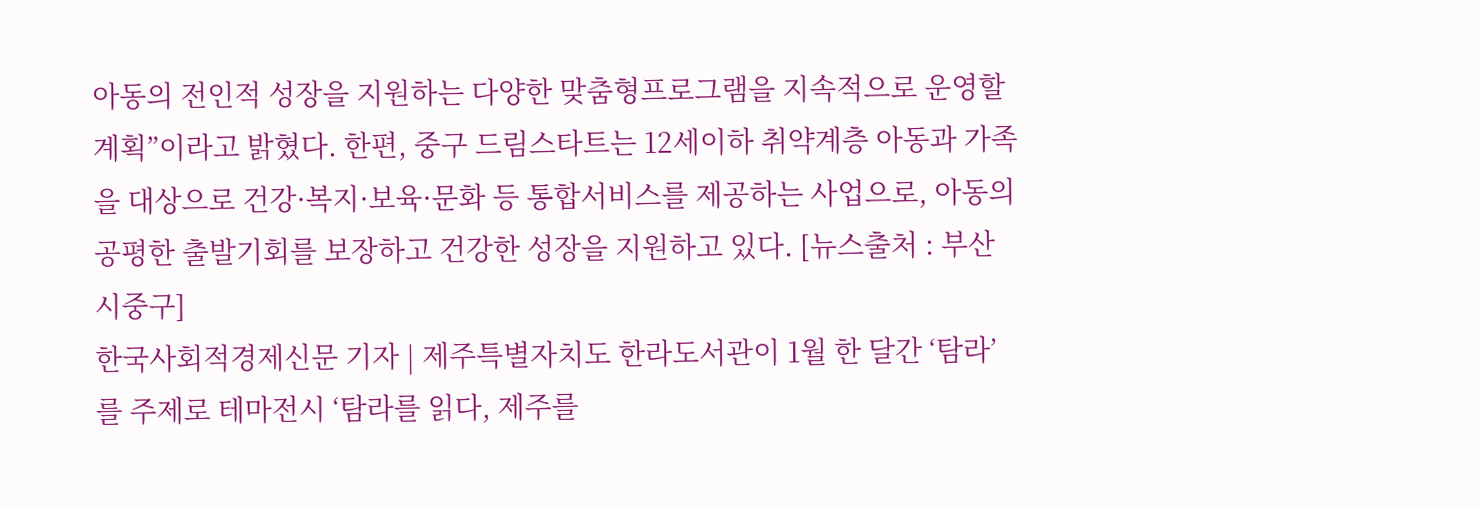아동의 전인적 성장을 지원하는 다양한 맞춤형프로그램을 지속적으로 운영할 계획”이라고 밝혔다. 한편, 중구 드림스타트는 12세이하 취약계층 아동과 가족을 대상으로 건강·복지·보육·문화 등 통합서비스를 제공하는 사업으로, 아동의 공평한 출발기회를 보장하고 건강한 성장을 지원하고 있다. [뉴스출처 : 부산시중구]
한국사회적경제신문 기자 | 제주특별자치도 한라도서관이 1월 한 달간 ‘탐라’를 주제로 테마전시 ‘탐라를 읽다, 제주를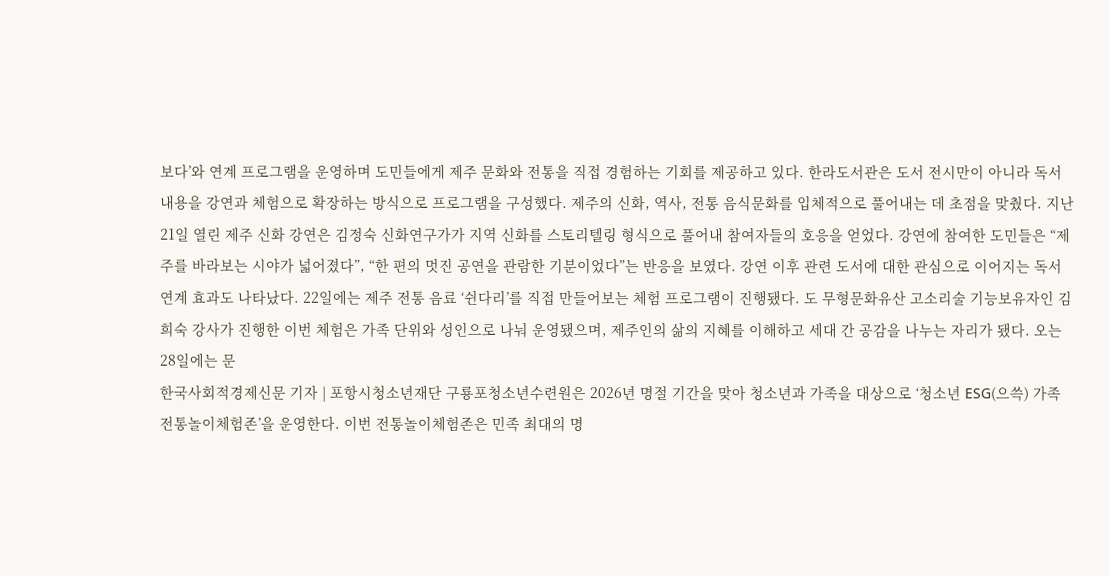보다’와 연계 프로그램을 운영하며 도민들에게 제주 문화와 전통을 직접 경험하는 기회를 제공하고 있다. 한라도서관은 도서 전시만이 아니라 독서 내용을 강연과 체험으로 확장하는 방식으로 프로그램을 구성했다. 제주의 신화, 역사, 전통 음식문화를 입체적으로 풀어내는 데 초점을 맞췄다. 지난 21일 열린 제주 신화 강연은 김정숙 신화연구가가 지역 신화를 스토리텔링 형식으로 풀어내 참여자들의 호응을 얻었다. 강연에 참여한 도민들은 “제주를 바라보는 시야가 넓어졌다”, “한 편의 멋진 공연을 관람한 기분이었다”는 반응을 보였다. 강연 이후 관련 도서에 대한 관심으로 이어지는 독서 연계 효과도 나타났다. 22일에는 제주 전통 음료 ‘쉰다리’를 직접 만들어보는 체험 프로그램이 진행됐다. 도 무형문화유산 고소리술 기능보유자인 김희숙 강사가 진행한 이번 체험은 가족 단위와 성인으로 나눠 운영됐으며, 제주인의 삶의 지혜를 이해하고 세대 간 공감을 나누는 자리가 됐다. 오는 28일에는 문
한국사회적경제신문 기자 | 포항시청소년재단 구룡포청소년수련원은 2026년 명절 기간을 맞아 청소년과 가족을 대상으로 ‘청소년 ESG(으쓱) 가족 전통놀이체험존’을 운영한다. 이번 전통놀이체험존은 민족 최대의 명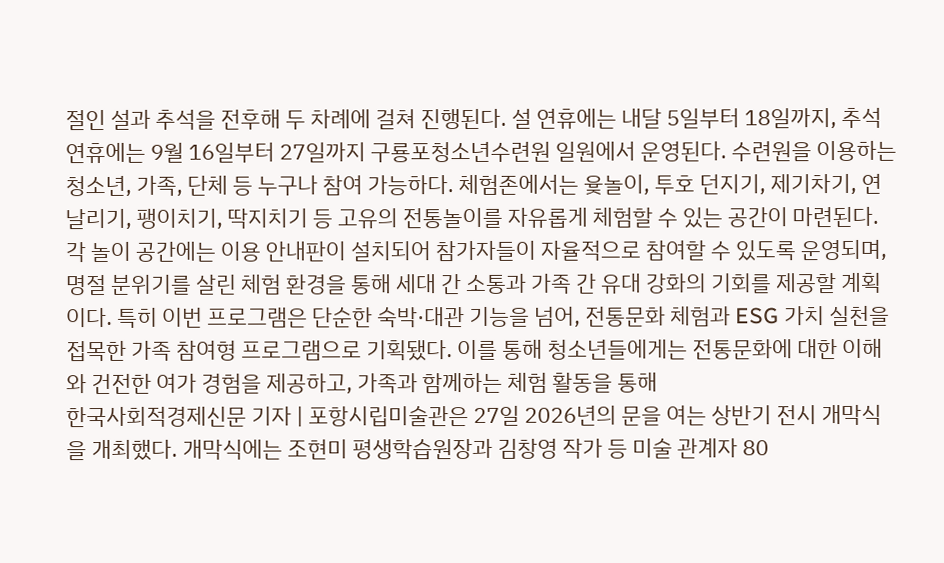절인 설과 추석을 전후해 두 차례에 걸쳐 진행된다. 설 연휴에는 내달 5일부터 18일까지, 추석 연휴에는 9월 16일부터 27일까지 구룡포청소년수련원 일원에서 운영된다. 수련원을 이용하는 청소년, 가족, 단체 등 누구나 참여 가능하다. 체험존에서는 윷놀이, 투호 던지기, 제기차기, 연날리기, 팽이치기, 딱지치기 등 고유의 전통놀이를 자유롭게 체험할 수 있는 공간이 마련된다. 각 놀이 공간에는 이용 안내판이 설치되어 참가자들이 자율적으로 참여할 수 있도록 운영되며, 명절 분위기를 살린 체험 환경을 통해 세대 간 소통과 가족 간 유대 강화의 기회를 제공할 계획이다. 특히 이번 프로그램은 단순한 숙박·대관 기능을 넘어, 전통문화 체험과 ESG 가치 실천을 접목한 가족 참여형 프로그램으로 기획됐다. 이를 통해 청소년들에게는 전통문화에 대한 이해와 건전한 여가 경험을 제공하고, 가족과 함께하는 체험 활동을 통해
한국사회적경제신문 기자 | 포항시립미술관은 27일 2026년의 문을 여는 상반기 전시 개막식을 개최했다. 개막식에는 조현미 평생학습원장과 김창영 작가 등 미술 관계자 80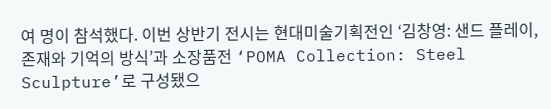여 명이 참석했다. 이번 상반기 전시는 현대미술기획전인 ‘김창영: 샌드 플레이, 존재와 기억의 방식’과 소장품전 ‘POMA Collection: Steel Sculpture’로 구성됐으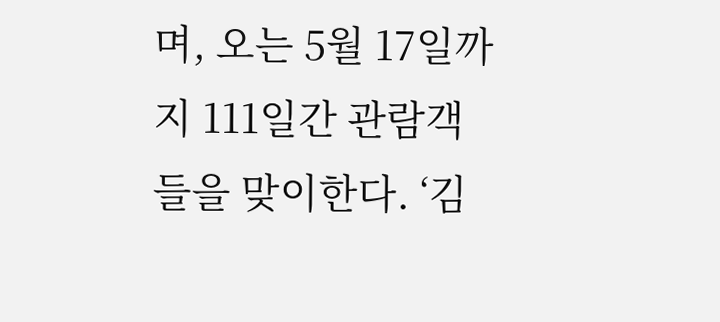며, 오는 5월 17일까지 111일간 관람객들을 맞이한다. ‘김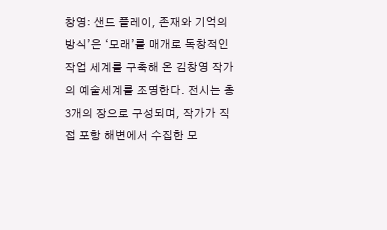창영: 샌드 플레이, 존재와 기억의 방식’은 ‘모래’를 매개로 독창적인 작업 세계를 구축해 온 김창영 작가의 예술세계를 조명한다. 전시는 총 3개의 장으로 구성되며, 작가가 직접 포항 해변에서 수집한 모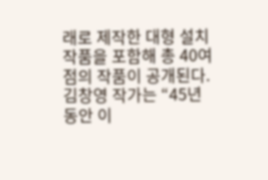래로 제작한 대형 설치작품을 포함해 총 40여 점의 작품이 공개된다. 김창영 작가는 “45년 동안 이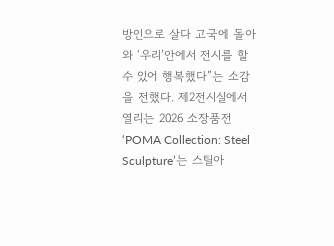방인으로 살다 고국에 돌아와 ‘우리’안에서 전시를 할 수 있어 행복했다”는 소감을 전했다. 제2전시실에서 열리는 2026 소장품전 ‘POMA Collection: Steel Sculpture’는 스틸아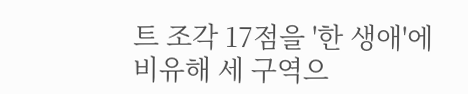트 조각 17점을 '한 생애'에 비유해 세 구역으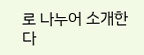로 나누어 소개한다